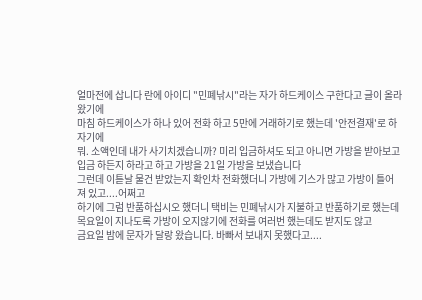얼마전에 삽니다 란에 아이디 "민폐낚시"라는 자가 하드케이스 구한다고 글이 올라왔기에
마침 하드케이스가 하나 있어 전화 하고 5만에 거래하기로 했는데 '안전결재'로 하자기에
뭐. 소액인데 내가 사기치겠습니까? 미리 입금하셔도 되고 아니면 가방을 받아보고
입금 하든지 하라고 하고 가방을 21일 가방을 보냈습니다
그런데 이튿날 물건 받았는지 확인차 전화했더니 가방에 기스가 많고 가방이 틀어져 있고....어쩌고
하기에 그럼 반품하십시오 했더니 택비는 민폐낚시가 지불하고 반품하기로 했는데
목요일이 지나도록 가방이 오지않기에 전화를 여러번 했는데도 받지도 않고
금요일 밤에 문자가 달랑 왔습니다. 바빠서 보내지 못했다고....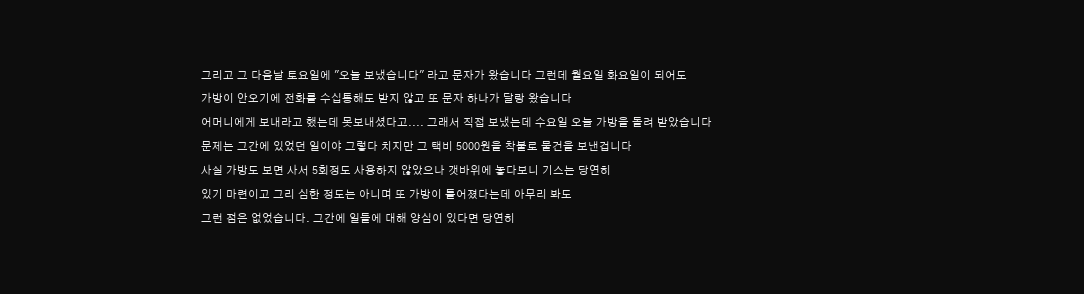그리고 그 다음날 토요일에 "오늘 보냈습니다" 라고 문자가 왔습니다 그런데 월요일 화요일이 되어도
가방이 안오기에 전화를 수십통해도 받지 않고 또 문자 하나가 달랑 왔습니다
어머니에게 보내라고 했는데 못보내셨다고.... 그래서 직접 보냈는데 수요일 오늘 가방을 돌려 받았습니다
문제는 그간에 있었던 일이야 그렇다 치지만 그 택비 5000원을 착불로 물건을 보낸겁니다
사실 가방도 보면 사서 5회정도 사용하지 않았으나 갯바위에 놓다보니 기스는 당연히
있기 마련이고 그리 심한 정도는 아니며 또 가방이 틀어졌다는데 아무리 봐도
그런 점은 없었습니다. 그간에 일들에 대해 양심이 있다면 당연히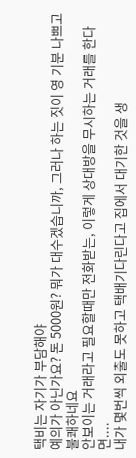택비는 자기가 부담해야
예의가 아닌가요? 돈 5000원? 뭐가 대수겠습니까, 그러나 하는 짓이 영 기분 나쁘고 불쾌하네요
안보이는 거래라고 필요할때만 전화받는, 이렇게 상대방을 무시하는 거래를 한다면....
내가 몇번씩 외출도 못하고 택배기다린다고 집에서 대기한 것을 생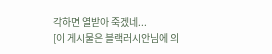각하면 열받아 죽겠네...
[이 게시물은 블랙러시안님에 의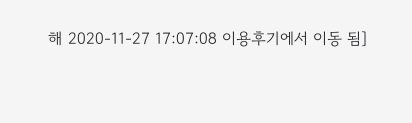해 2020-11-27 17:07:08 이용후기에서 이동 됨]